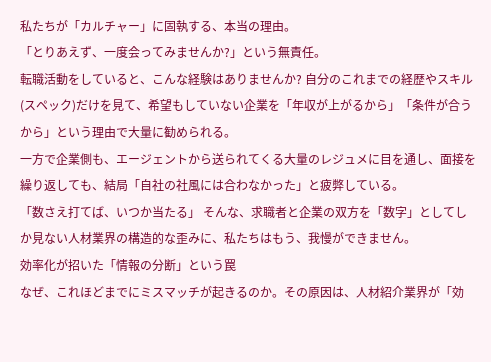私たちが「カルチャー」に固執する、本当の理由。
「とりあえず、一度会ってみませんか?」という無責任。
転職活動をしていると、こんな経験はありませんか? 自分のこれまでの経歴やスキル(スペック)だけを見て、希望もしていない企業を「年収が上がるから」「条件が合うから」という理由で大量に勧められる。
一方で企業側も、エージェントから送られてくる大量のレジュメに目を通し、面接を繰り返しても、結局「自社の社風には合わなかった」と疲弊している。
「数さえ打てば、いつか当たる」 そんな、求職者と企業の双方を「数字」としてしか見ない人材業界の構造的な歪みに、私たちはもう、我慢ができません。
効率化が招いた「情報の分断」という罠
なぜ、これほどまでにミスマッチが起きるのか。その原因は、人材紹介業界が「効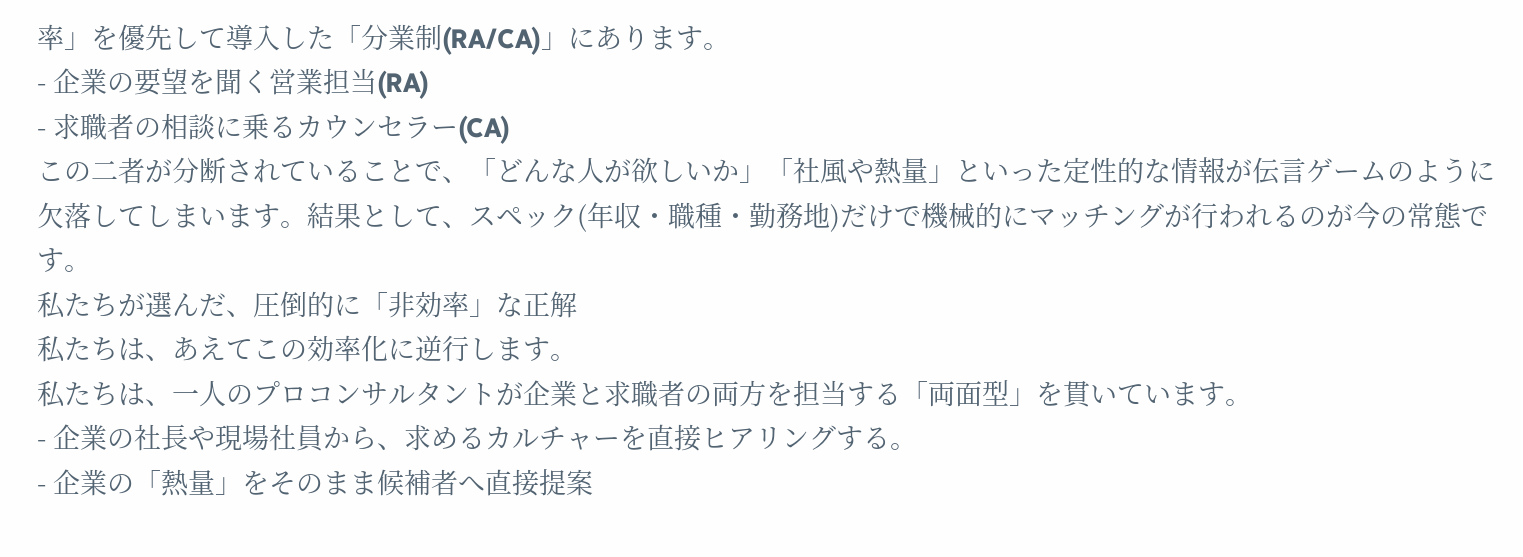率」を優先して導入した「分業制(RA/CA)」にあります。
- 企業の要望を聞く営業担当(RA)
- 求職者の相談に乗るカウンセラー(CA)
この二者が分断されていることで、「どんな人が欲しいか」「社風や熱量」といった定性的な情報が伝言ゲームのように欠落してしまいます。結果として、スペック(年収・職種・勤務地)だけで機械的にマッチングが行われるのが今の常態です。
私たちが選んだ、圧倒的に「非効率」な正解
私たちは、あえてこの効率化に逆行します。
私たちは、一人のプロコンサルタントが企業と求職者の両方を担当する「両面型」を貫いています。
- 企業の社長や現場社員から、求めるカルチャーを直接ヒアリングする。
- 企業の「熱量」をそのまま候補者へ直接提案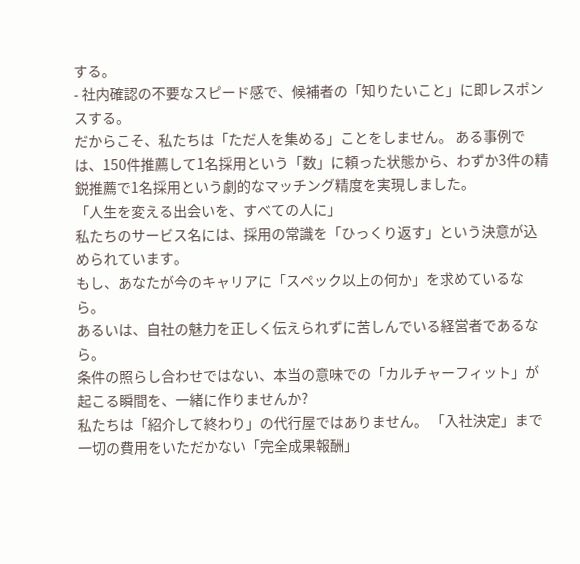する。
- 社内確認の不要なスピード感で、候補者の「知りたいこと」に即レスポンスする。
だからこそ、私たちは「ただ人を集める」ことをしません。 ある事例では、150件推薦して1名採用という「数」に頼った状態から、わずか3件の精鋭推薦で1名採用という劇的なマッチング精度を実現しました。
「人生を変える出会いを、すべての人に」
私たちのサービス名には、採用の常識を「ひっくり返す」という決意が込められています。
もし、あなたが今のキャリアに「スペック以上の何か」を求めているなら。
あるいは、自社の魅力を正しく伝えられずに苦しんでいる経営者であるなら。
条件の照らし合わせではない、本当の意味での「カルチャーフィット」が起こる瞬間を、一緒に作りませんか?
私たちは「紹介して終わり」の代行屋ではありません。 「入社決定」まで一切の費用をいただかない「完全成果報酬」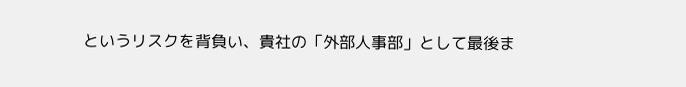というリスクを背負い、貴社の「外部人事部」として最後ま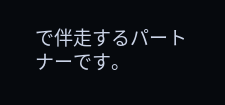で伴走するパートナーです。